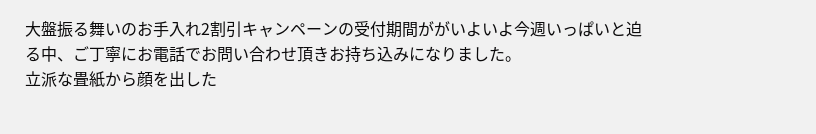大盤振る舞いのお手入れ2割引キャンペーンの受付期間ががいよいよ今週いっぱいと迫る中、ご丁寧にお電話でお問い合わせ頂きお持ち込みになりました。
立派な畳紙から顔を出した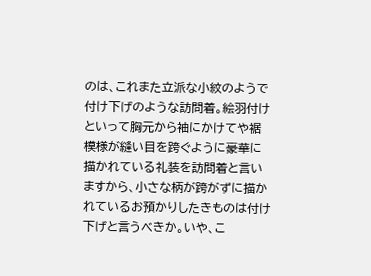のは、これまた立派な小紋のようで付け下げのような訪問着。絵羽付けといって胸元から袖にかけてや裾模様が縫い目を跨ぐように豪華に描かれている礼装を訪問着と言いますから、小さな柄が跨がずに描かれているお預かりしたきものは付け下げと言うべきか。いや、こ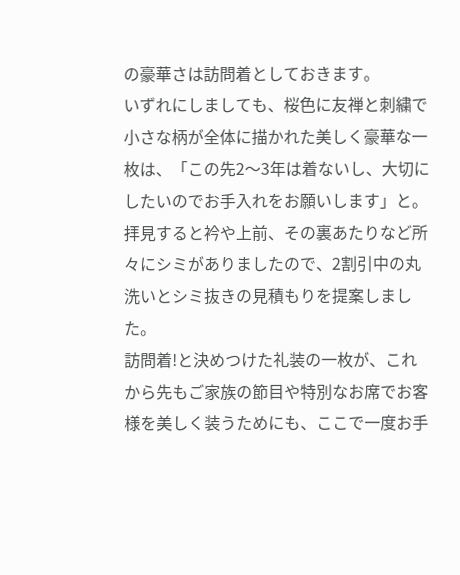の豪華さは訪問着としておきます。
いずれにしましても、桜色に友禅と刺繍で小さな柄が全体に描かれた美しく豪華な一枚は、「この先2〜3年は着ないし、大切にしたいのでお手入れをお願いします」と。拝見すると衿や上前、その裏あたりなど所々にシミがありましたので、2割引中の丸洗いとシミ抜きの見積もりを提案しました。
訪問着!と決めつけた礼装の一枚が、これから先もご家族の節目や特別なお席でお客様を美しく装うためにも、ここで一度お手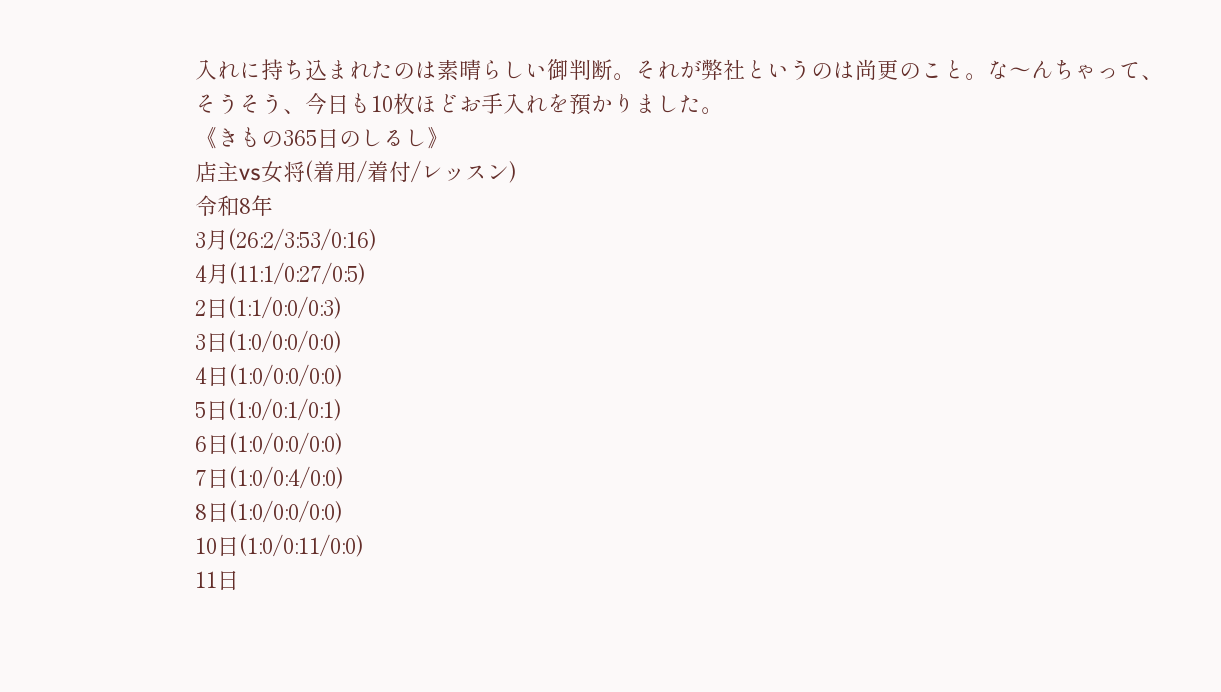入れに持ち込まれたのは素晴らしい御判断。それが弊社というのは尚更のこと。な〜んちゃって、
そうそう、今日も10枚ほどお手入れを預かりました。
《きもの365日のしるし》
店主vs女将(着用/着付/レッスン)
令和8年
3月(26:2/3:53/0:16)
4月(11:1/0:27/0:5)
2日(1:1/0:0/0:3)
3日(1:0/0:0/0:0)
4日(1:0/0:0/0:0)
5日(1:0/0:1/0:1)
6日(1:0/0:0/0:0)
7日(1:0/0:4/0:0)
8日(1:0/0:0/0:0)
10日(1:0/0:11/0:0)
11日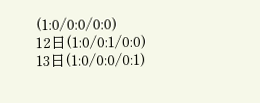(1:0/0:0/0:0)
12日(1:0/0:1/0:0)
13日(1:0/0:0/0:1)